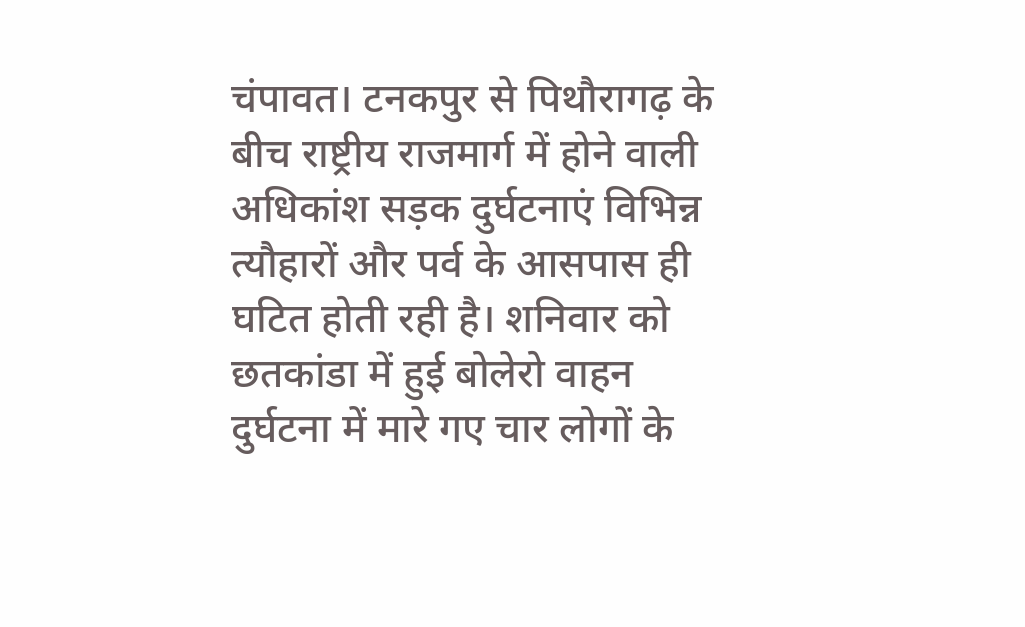चंपावत। टनकपुर से पिथौरागढ़ के बीच राष्ट्रीय राजमार्ग में होने वाली अधिकांश सड़क दुर्घटनाएं विभिन्न त्यौहारों और पर्व के आसपास ही घटित होती रही है। शनिवार को छतकांडा में हुई बोलेरो वाहन दुर्घटना में मारे गए चार लोगों के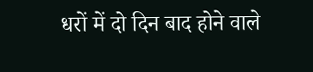धरों में दो दिन बाद होने वाले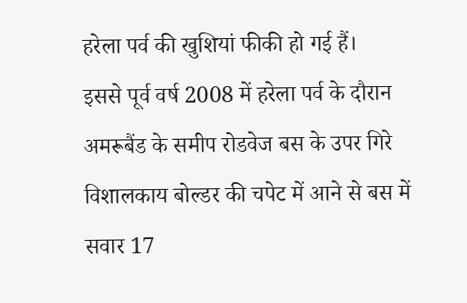हरेला पर्व की खुशियां फीकी हो गई हैं।
इससे पूर्व वर्ष 2008 में हरेला पर्व के दौरान अमरूबैंड के समीप रोडवेज बस के उपर गिरे विशालकाय बोल्डर की चपेट में आने से बस में सवार 17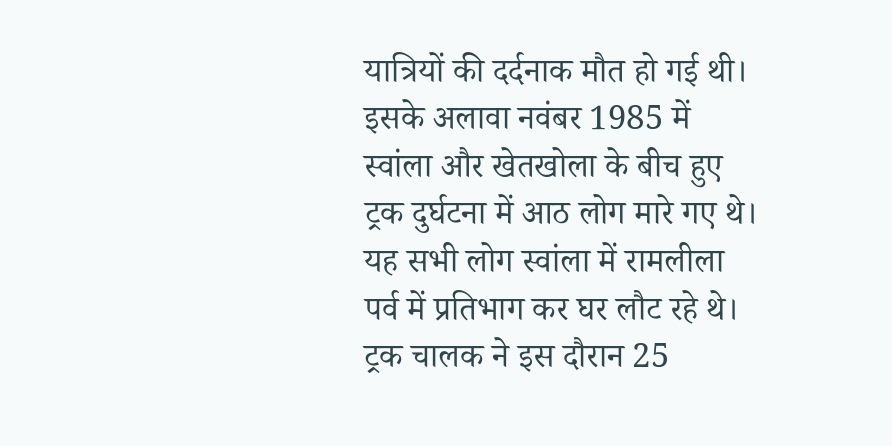यात्रियों की दर्दनाक मौत हो गई थी। इसके अलावा नवंबर 1985 में स्वांला और खेतखोला के बीच हुए ट्रक दुर्घटना में आठ लोग मारे गए थे। यह सभी लोग स्वांला में रामलीला पर्व में प्रतिभाग कर घर लौट रहे थे। ट्रक चालक ने इस दौरान 25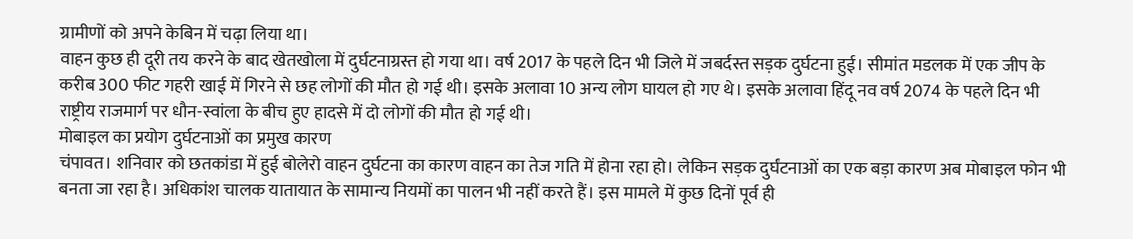ग्रामीणों को अपने केबिन में चढ़ा लिया था।
वाहन कुछ ही दूरी तय करने के बाद खेतखोला में दुर्घटनाग्रस्त हो गया था। वर्ष 2017 के पहले दिन भी जिले में जबर्दस्त सड़क दुर्घटना हुई। सीमांत मडलक में एक जीप के करीब 300 फीट गहरी खाई में गिरने से छह लोगों की मौत हो गई थी। इसके अलावा 10 अन्य लोग घायल हो गए थे। इसके अलावा हिंदू नव वर्ष 2074 के पहले दिन भी राष्ट्रीय राजमार्ग पर धौन-स्वांला के बीच हुए हादसे में दो लोगों की मौत हो गई थी।
मोबाइल का प्रयोग दुर्घटनाओं का प्रमुख कारण
चंपावत। शनिवार को छतकांडा में हुई बोलेरो वाहन दुर्घटना का कारण वाहन का तेज गति में होना रहा हो। लेकिन सड़क दुर्घंटनाओं का एक बड़ा कारण अब मोबाइल फोन भी बनता जा रहा है। अधिकांश चालक यातायात के सामान्य नियमों का पालन भी नहीं करते हैं। इस मामले में कुछ दिनों पूर्व ही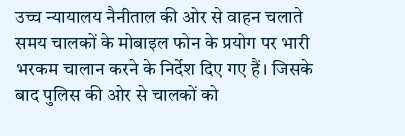उच्च न्यायालय नैनीताल की ओर से वाहन चलाते समय चालकों के मोबाइल फोन के प्रयोग पर भारी भरकम चालान करने के निर्देश दिए गए हैं। जिसके बाद पुलिस की ओर से चालकों को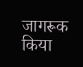जागरूक किया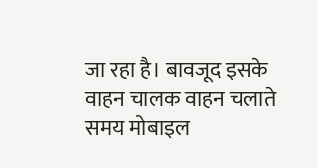जा रहा है। बावजूद इसके वाहन चालक वाहन चलाते समय मोबाइल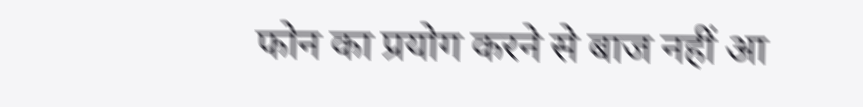फोन का प्रयोग करने से बाज नहीं आ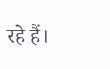रहे हैं।